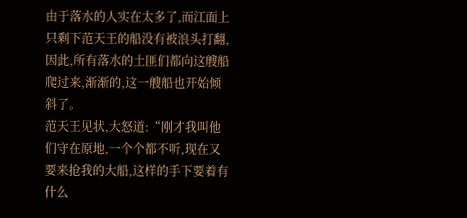由于落水的人实在太多了,而江面上只剩下范天王的船没有被浪头打翻,因此,所有落水的土匪们都向这艘船爬过来,渐渐的,这一艘船也开始倾斜了。
范天王见状,大怒道:“刚才我叫他们守在原地,一个个都不听,现在又要来抢我的大船,这样的手下要着有什么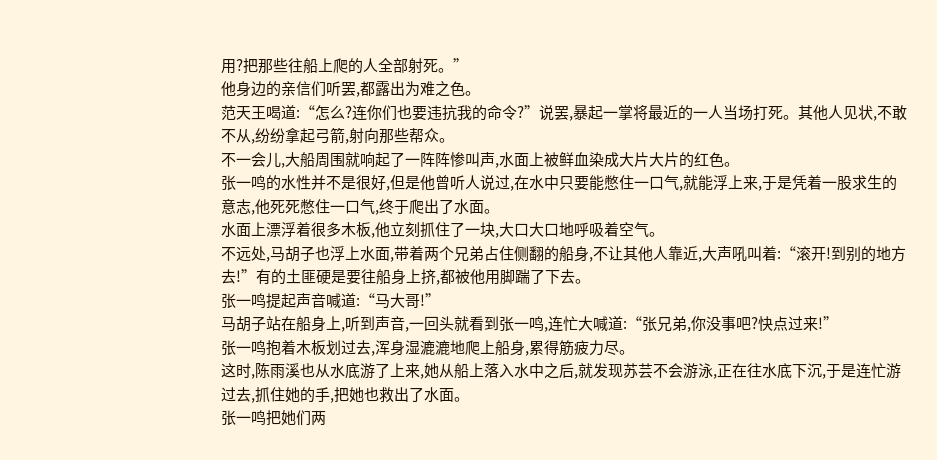用?把那些往船上爬的人全部射死。”
他身边的亲信们听罢,都露出为难之色。
范天王喝道:“怎么?连你们也要违抗我的命令?”说罢,暴起一掌将最近的一人当场打死。其他人见状,不敢不从,纷纷拿起弓箭,射向那些帮众。
不一会儿,大船周围就响起了一阵阵惨叫声,水面上被鲜血染成大片大片的红色。
张一鸣的水性并不是很好,但是他曾听人说过,在水中只要能憋住一口气,就能浮上来,于是凭着一股求生的意志,他死死憋住一口气,终于爬出了水面。
水面上漂浮着很多木板,他立刻抓住了一块,大口大口地呼吸着空气。
不远处,马胡子也浮上水面,带着两个兄弟占住侧翻的船身,不让其他人靠近,大声吼叫着:“滚开!到别的地方去!”有的土匪硬是要往船身上挤,都被他用脚踹了下去。
张一鸣提起声音喊道:“马大哥!”
马胡子站在船身上,听到声音,一回头就看到张一鸣,连忙大喊道:“张兄弟,你没事吧?快点过来!”
张一鸣抱着木板划过去,浑身湿漉漉地爬上船身,累得筋疲力尽。
这时,陈雨溪也从水底游了上来,她从船上落入水中之后,就发现苏芸不会游泳,正在往水底下沉,于是连忙游过去,抓住她的手,把她也救出了水面。
张一鸣把她们两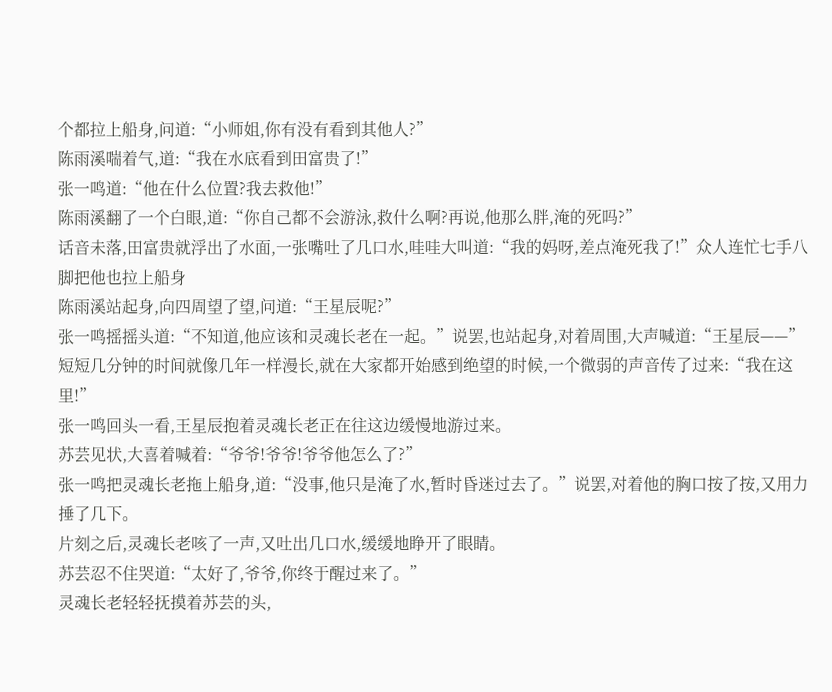个都拉上船身,问道:“小师姐,你有没有看到其他人?”
陈雨溪喘着气,道:“我在水底看到田富贵了!”
张一鸣道:“他在什么位置?我去救他!”
陈雨溪翻了一个白眼,道:“你自己都不会游泳,救什么啊?再说,他那么胖,淹的死吗?”
话音未落,田富贵就浮出了水面,一张嘴吐了几口水,哇哇大叫道:“我的妈呀,差点淹死我了!”众人连忙七手八脚把他也拉上船身
陈雨溪站起身,向四周望了望,问道:“王星辰呢?”
张一鸣摇摇头道:“不知道,他应该和灵魂长老在一起。”说罢,也站起身,对着周围,大声喊道:“王星辰——”
短短几分钟的时间就像几年一样漫长,就在大家都开始感到绝望的时候,一个微弱的声音传了过来:“我在这里!”
张一鸣回头一看,王星辰抱着灵魂长老正在往这边缓慢地游过来。
苏芸见状,大喜着喊着:“爷爷!爷爷!爷爷他怎么了?”
张一鸣把灵魂长老拖上船身,道:“没事,他只是淹了水,暂时昏迷过去了。”说罢,对着他的胸口按了按,又用力捶了几下。
片刻之后,灵魂长老咳了一声,又吐出几口水,缓缓地睁开了眼睛。
苏芸忍不住哭道:“太好了,爷爷,你终于醒过来了。”
灵魂长老轻轻抚摸着苏芸的头,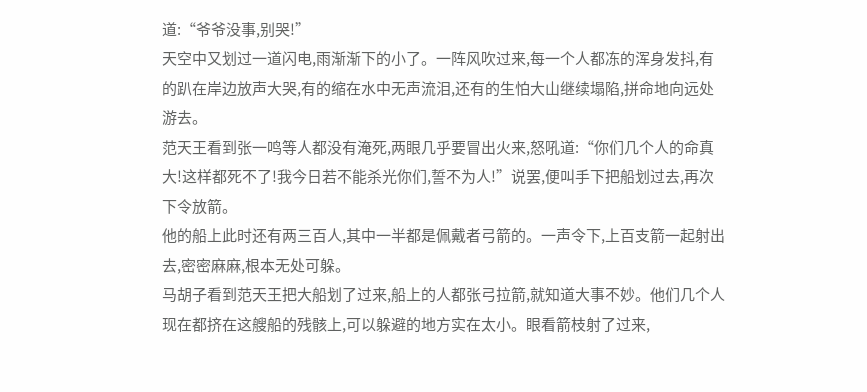道:“爷爷没事,别哭!”
天空中又划过一道闪电,雨渐渐下的小了。一阵风吹过来,每一个人都冻的浑身发抖,有的趴在岸边放声大哭,有的缩在水中无声流泪,还有的生怕大山继续塌陷,拼命地向远处游去。
范天王看到张一鸣等人都没有淹死,两眼几乎要冒出火来,怒吼道:“你们几个人的命真大!这样都死不了!我今日若不能杀光你们,誓不为人!”说罢,便叫手下把船划过去,再次下令放箭。
他的船上此时还有两三百人,其中一半都是佩戴者弓箭的。一声令下,上百支箭一起射出去,密密麻麻,根本无处可躲。
马胡子看到范天王把大船划了过来,船上的人都张弓拉箭,就知道大事不妙。他们几个人现在都挤在这艘船的残骸上,可以躲避的地方实在太小。眼看箭枝射了过来,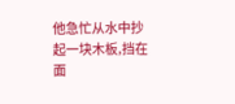他急忙从水中抄起一块木板,挡在面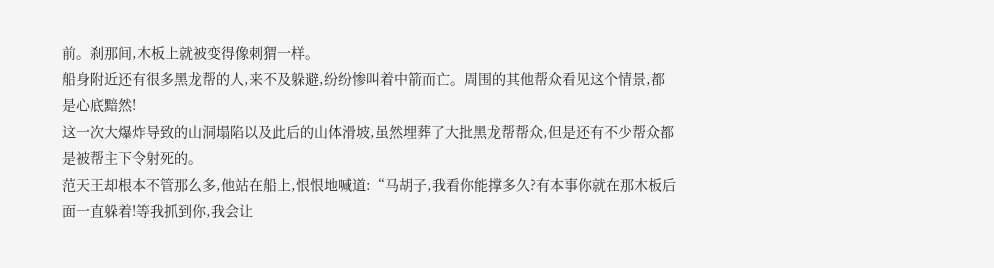前。刹那间,木板上就被变得像刺猬一样。
船身附近还有很多黑龙帮的人,来不及躲避,纷纷惨叫着中箭而亡。周围的其他帮众看见这个情景,都是心底黯然!
这一次大爆炸导致的山洞塌陷以及此后的山体滑坡,虽然埋葬了大批黑龙帮帮众,但是还有不少帮众都是被帮主下令射死的。
范天王却根本不管那么多,他站在船上,恨恨地喊道:“马胡子,我看你能撑多久?有本事你就在那木板后面一直躲着!等我抓到你,我会让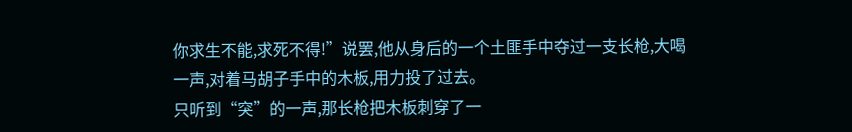你求生不能,求死不得!”说罢,他从身后的一个土匪手中夺过一支长枪,大喝一声,对着马胡子手中的木板,用力投了过去。
只听到“突”的一声,那长枪把木板刺穿了一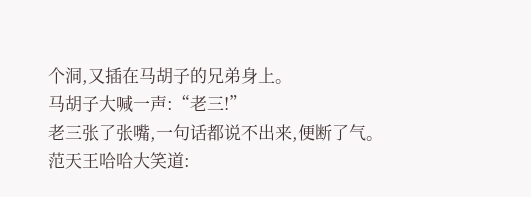个洞,又插在马胡子的兄弟身上。
马胡子大喊一声:“老三!”
老三张了张嘴,一句话都说不出来,便断了气。
范天王哈哈大笑道: